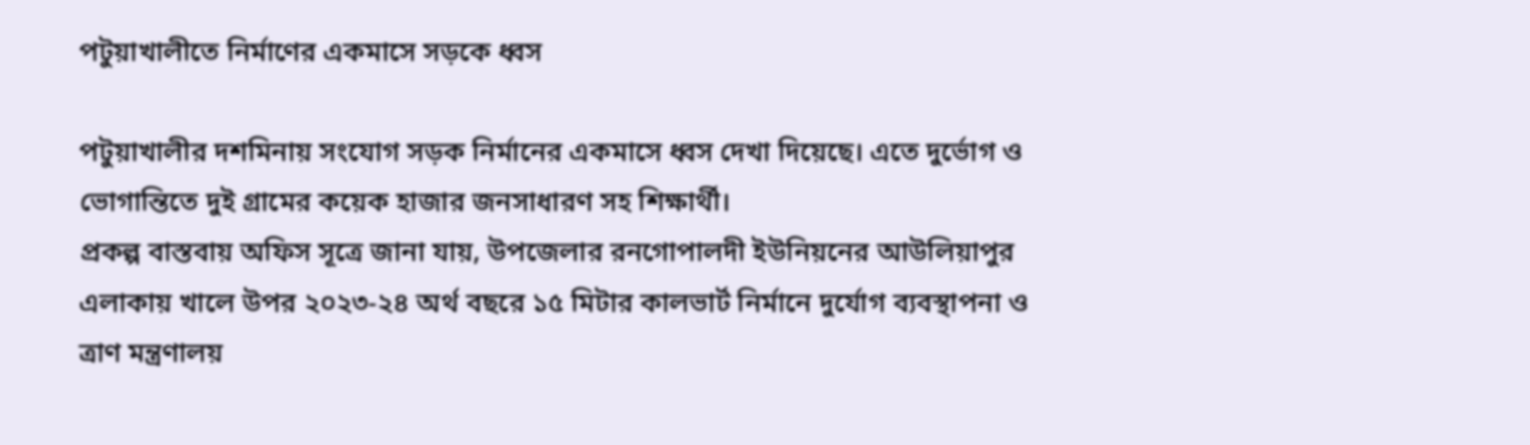পটুয়াখালীতে নির্মাণের একমাসে সড়কে ধ্বস

পটুয়াখালীর দশমিনায় সংযোগ সড়ক নির্মানের একমাসে ধ্বস দেখা দিয়েছে। এতে দুর্ভোগ ও ভোগান্তিতে দুই গ্রামের কয়েক হাজার জনসাধারণ সহ শিক্ষার্থী।
প্রকল্প বাস্তবায় অফিস সূত্রে জানা যায়, উপজেলার রনগোপালদী ইউনিয়নের আউলিয়াপুর এলাকায় খালে উপর ২০২৩-২৪ অর্থ বছরে ১৫ মিটার কালভার্ট নির্মানে দুর্যোগ ব্যবস্থাপনা ও ত্রাণ মন্ত্রণালয়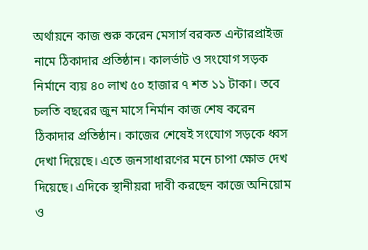অর্থায়নে কাজ শুরু করেন মেসার্স বরকত এন্টারপ্রাইজ নামে ঠিকাদার প্রতিষ্ঠান। কালর্ভাট ও সংযোগ সড়ক নির্মানে ব্যয় ৪০ লাখ ৫০ হাজার ৭ শত ১১ টাকা। তবে চলতি বছরের জুন মাসে নির্মান কাজ শেষ করেন ঠিকাদার প্রতিষ্ঠান। কাজের শেষেই সংযোগ সড়কে ধ্বস দেখা দিয়েছে। এতে জনসাধারণের মনে চাপা ক্ষোভ দেখ দিয়েছে। এদিকে স্থানীয়রা দাবী করছেন কাজে অনিয়োম ও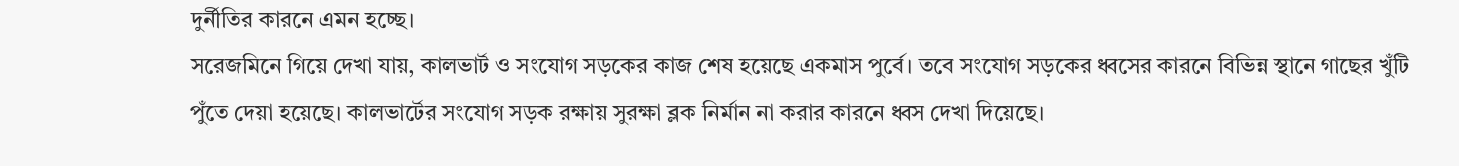দুর্নীতির কারনে এমন হচ্ছে।
সরেজমিনে গিয়ে দেখা যায়, কালভার্ট ও সংযোগ সড়কের কাজ শেষ হয়েছে একমাস পুর্বে। তবে সংযোগ সড়কের ধ্বসের কারনে বিভিন্ন স্থানে গাছের খুঁটি পুঁতে দেয়া হয়েছে। কালভার্টের সংযোগ সড়ক রক্ষায় সুরক্ষা ব্লক নির্মান না করার কারনে ধ্বস দেখা দিয়েছে।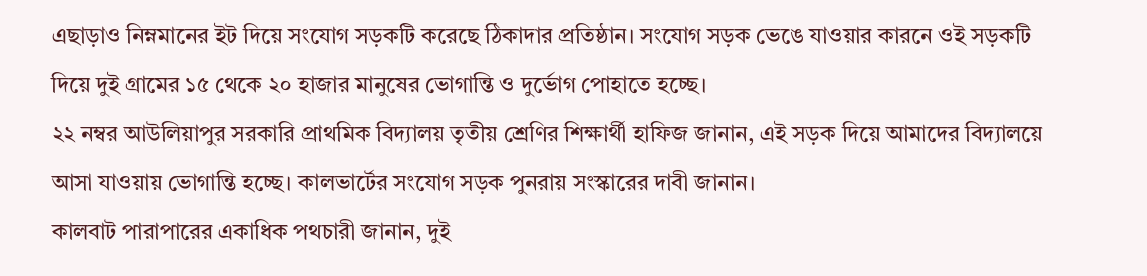এছাড়াও নিম্নমানের ইট দিয়ে সংযোগ সড়কটি করেছে ঠিকাদার প্রতিষ্ঠান। সংযোগ সড়ক ভেঙে যাওয়ার কারনে ওই সড়কটি দিয়ে দুই গ্রামের ১৫ থেকে ২০ হাজার মানুষের ভোগান্তি ও দুর্ভোগ পোহাতে হচ্ছে।
২২ নম্বর আউলিয়াপুর সরকারি প্রাথমিক বিদ্যালয় তৃতীয় শ্রেণির শিক্ষার্থী হাফিজ জানান, এই সড়ক দিয়ে আমাদের বিদ্যালয়ে আসা যাওয়ায় ভোগান্তি হচ্ছে। কালভার্টের সংযোগ সড়ক পুনরায় সংস্কারের দাবী জানান।
কালবাট পারাপারের একাধিক পথচারী জানান, দুই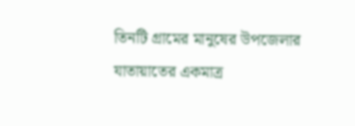তিনটি গ্রামের মানুষের উপজেলার যাতায়াতের একমাত্র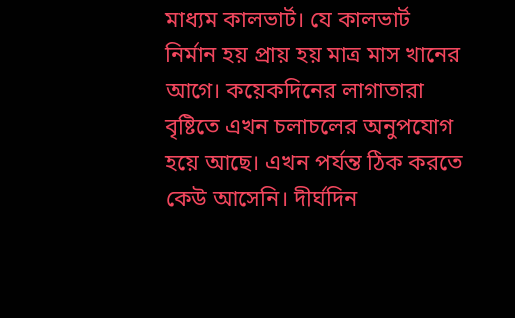মাধ্যম কালভার্ট। যে কালভার্ট নির্মান হয় প্রায় হয় মাত্র মাস খানের আগে। কয়েকদিনের লাগাতারা বৃষ্টিতে এখন চলাচলের অনুপযোগ হয়ে আছে। এখন পর্যন্ত ঠিক করতে কেউ আসেনি। দীর্ঘদিন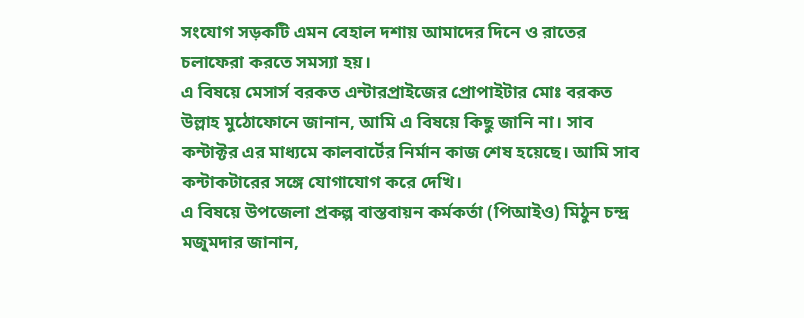সংযোগ সড়কটি এমন বেহাল দশায় আমাদের দিনে ও রাতের চলাফেরা করতে সমস্যা হয়।
এ বিষয়ে মেসার্স বরকত এন্টারপ্রাইজের প্রোপাইটার মোঃ বরকত উল্লাহ মুঠোফোনে জানান, আমি এ বিষয়ে কিছু জানি না। সাব কন্টাক্টর এর মাধ্যমে কালবার্টের নির্মান কাজ শেষ হয়েছে। আমি সাব কন্টাকটারের সঙ্গে যোগাযোগ করে দেখি।
এ বিষয়ে উপজেলা প্রকল্প বাস্তবায়ন কর্মকর্তা (পিআইও) মিঠুন চন্দ্র মজুমদার জানান,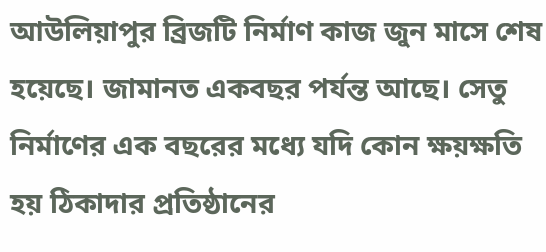আউলিয়াপুর ব্রিজটি নির্মাণ কাজ জুন মাসে শেষ হয়েছে। জামানত একবছর পর্যন্ত আছে। সেতু নির্মাণের এক বছরের মধ্যে যদি কোন ক্ষয়ক্ষতি হয় ঠিকাদার প্রতিষ্ঠানের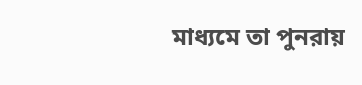মাধ্যমে তা পুনরায়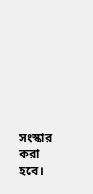সংস্কার করা হবে।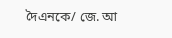দৈএনকে/ জে. আ